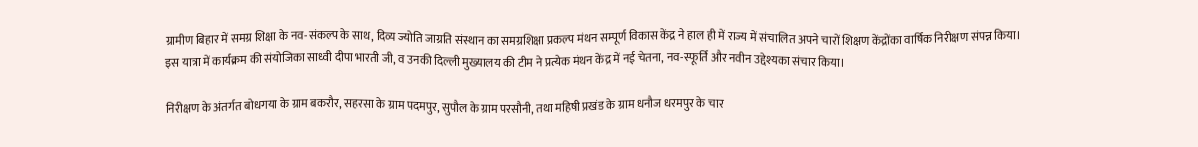ग्रामीण बिहार में समग्र शिक्षा के नव-संकल्प के साथ, दिव्य ज्योति जाग्रति संस्थान का समग्रशिक्षा प्रकल्प मंथन सम्पूर्ण विकास केंद्र ने हाल ही में राज्य में संचालित अपने चारों शिक्षण केंद्रोंका वार्षिक निरीक्षण संपन्न किया। इस यात्रा में कार्यक्रम की संयोजिका साध्वी दीपा भारती जी, व उनकी दिल्ली मुख्यालय की टीम ने प्रत्येक मंथन केंद्र में नई चेतना, नव-स्फूर्ति और नवीन उद्देश्यका संचार किया।

निरीक्षण के अंतर्गत बोधगया के ग्राम बकरौर, सहरसा के ग्राम पदमपुर, सुपौल के ग्राम परसौनी, तथा महिषी प्रखंड के ग्राम धनौज धरमपुर के चार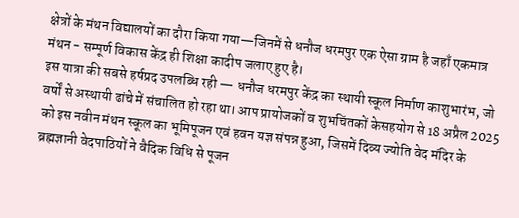क्षेत्रों के मंथन विद्यालयों का दौरा किया गया—जिनमें से धनौज धरमपुर एक ऐसा ग्राम है जहाँ एकमात्र मंथन - सम्पूर्ण विकास केंद्र ही शिक्षा कादीप जलाए हुए है।
इस यात्रा की सबसे हर्षप्रद उपलब्धि रही — धनौज धरमपुर केंद्र का स्थायी स्कूल निर्माण काशुभारंभ, जो वर्षों से अस्थायी ढांचे में संचालित हो रहा था। आप प्रायोजकों व शुभचिंतकों केसहयोग से 18 अप्रैल 2025 को इस नवीन मंथन स्कूल का भूमिपूजन एवं हवन यज्ञ संपन्न हुआ, जिसमें दिव्य ज्योति वेद मंदिर के ब्रह्मज्ञानी वेदपाठियों ने वैदिक विधि से पूजन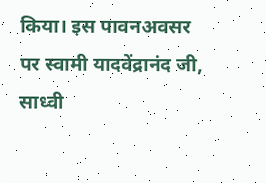किया। इस पावनअवसर पर स्वामी यादवेंद्रानंद जी, साध्वी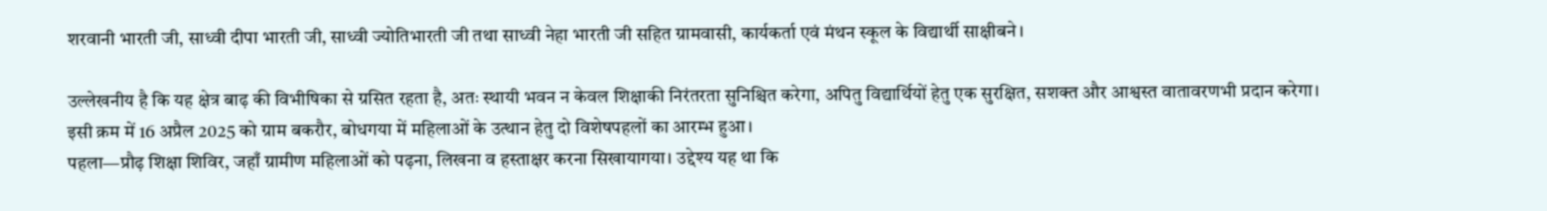शरवानी भारती जी, साध्वी दीपा भारती जी, साध्वी ज्योतिभारती जी तथा साध्वी नेहा भारती जी सहित ग्रामवासी, कार्यकर्ता एवं मंथन स्कूल के विद्यार्थी साक्षीबने।

उल्लेखनीय है कि यह क्षेत्र बाढ़ की विभीषिका से ग्रसित रहता है, अतः स्थायी भवन न केवल शिक्षाकी निरंतरता सुनिश्चित करेगा, अपितु विद्यार्थियों हेतु एक सुरक्षित, सशक्त और आश्वस्त वातावरणभी प्रदान करेगा।
इसी क्रम में 16 अप्रैल 2025 को ग्राम बकरौर, बोधगया में महिलाओं के उत्थान हेतु दो विशेषपहलों का आरम्भ हुआ।
पहला—प्रौढ़ शिक्षा शिविर, जहाँ ग्रामीण महिलाओं को पढ़ना, लिखना व हस्ताक्षर करना सिखायागया। उद्देश्य यह था कि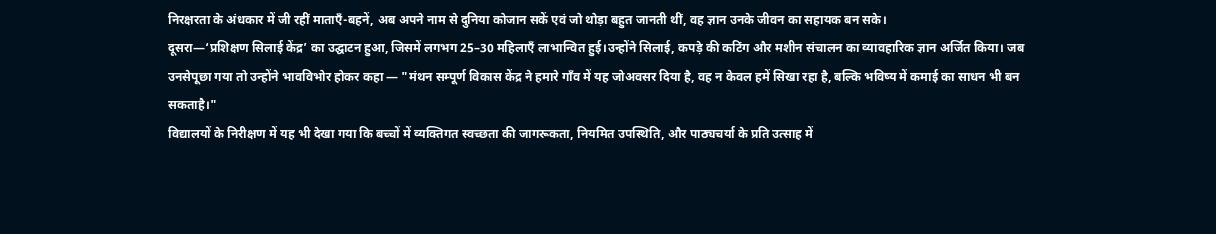निरक्षरता के अंधकार में जी रहीं माताएँ-बहनें, अब अपने नाम से दुनिया कोजान सकें एवं जो थोड़ा बहुत जानती थीं, वह ज्ञान उनके जीवन का सहायक बन सके।
दूसरा—‘प्रशिक्षण सिलाई केंद्र’ का उद्घाटन हुआ, जिसमें लगभग 25–30 महिलाएँ लाभान्वित हुई।उन्होंने सिलाई, कपड़े की कटिंग और मशीन संचालन का व्यावहारिक ज्ञान अर्जित किया। जब उनसेपूछा गया तो उन्होंने भावविभोर होकर कहा — "मंथन सम्पूर्ण विकास केंद्र ने हमारे गाँव में यह जोअवसर दिया है, वह न केवल हमें सिखा रहा है, बल्कि भविष्य में कमाई का साधन भी बन सकताहै।"
विद्यालयों के निरीक्षण में यह भी देखा गया कि बच्चों में व्यक्तिगत स्वच्छता की जागरूकता, नियमित उपस्थिति, और पाठ्यचर्या के प्रति उत्साह में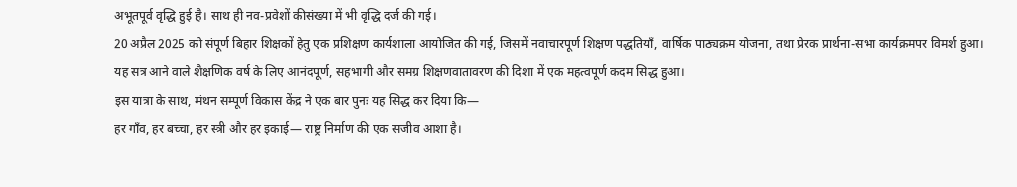अभूतपूर्व वृद्धि हुई है। साथ ही नव-प्रवेशों कीसंख्या में भी वृद्धि दर्ज की गई।
20 अप्रैल 2025 को संपूर्ण बिहार शिक्षकों हेतु एक प्रशिक्षण कार्यशाला आयोजित की गई, जिसमें नवाचारपूर्ण शिक्षण पद्धतियाँ, वार्षिक पाठ्यक्रम योजना, तथा प्रेरक प्रार्थना-सभा कार्यक्रमपर विमर्श हुआ। यह सत्र आने वाले शैक्षणिक वर्ष के लिए आनंदपूर्ण, सहभागी और समग्र शिक्षणवातावरण की दिशा में एक महत्वपूर्ण कदम सिद्ध हुआ।
इस यात्रा के साथ, मंथन सम्पूर्ण विकास केंद्र ने एक बार पुनः यह सिद्ध कर दिया कि—
हर गाँव, हर बच्चा, हर स्त्री और हर इकाई— राष्ट्र निर्माण की एक सजीव आशा है।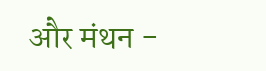और मंथन -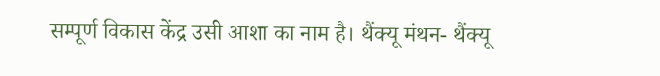सम्पूर्ण विकास केंद्र उसी आशा का नाम है। थैंक्यू मंथन- थैंक्यू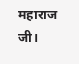महाराज जी।